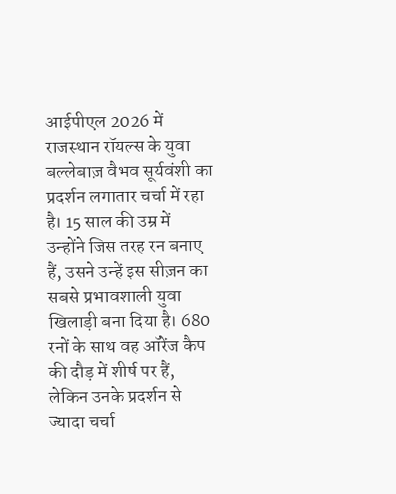आईपीएल 2026 में राजस्थान रॉयल्स के युवा बल्लेबाज़ वैभव सूर्यवंशी का प्रदर्शन लगातार चर्चा में रहा है। 15 साल की उम्र में उन्होंने जिस तरह रन बनाए हैं, उसने उन्हें इस सीज़न का सबसे प्रभावशाली युवा खिलाड़ी बना दिया है। 680 रनों के साथ वह ऑरेंज कैप की दौड़ में शीर्ष पर हैं, लेकिन उनके प्रदर्शन से ज्यादा चर्चा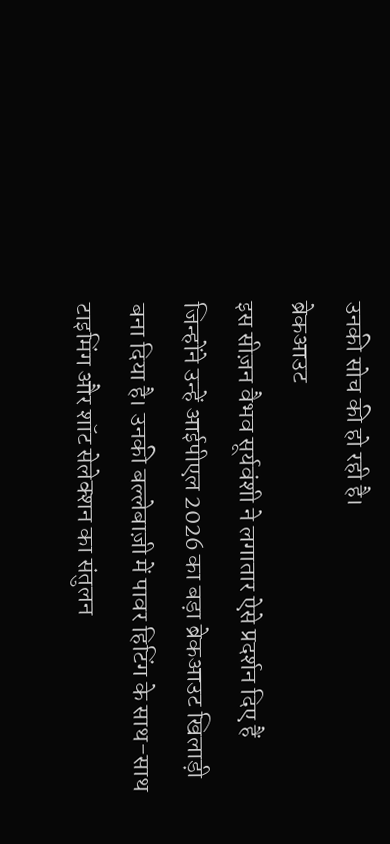उनकी सोच की हो रही है।
ब्रेकआउट
इस सीज़न वैभव सूर्यवंशी ने लगातार ऐसे प्रदर्शन दिए हैं जिन्होंने उन्हें आईपीएल 2026 का बड़ा ब्रेकआउट खिलाड़ी बना दिया है। उनकी बल्लेबाज़ी में पावर हिटिंग के साथ-साथ टाइमिंग और शॉट सेलेक्शन का संतुलन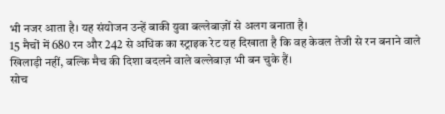भी नजर आता है। यह संयोजन उन्हें बाकी युवा बल्लेबाज़ों से अलग बनाता है।
15 मैचों में 680 रन और 242 से अधिक का स्ट्राइक रेट यह दिखाता है कि वह केवल तेजी से रन बनाने वाले खिलाड़ी नहीं, बल्कि मैच की दिशा बदलने वाले बल्लेबाज़ भी बन चुके हैं।
सोच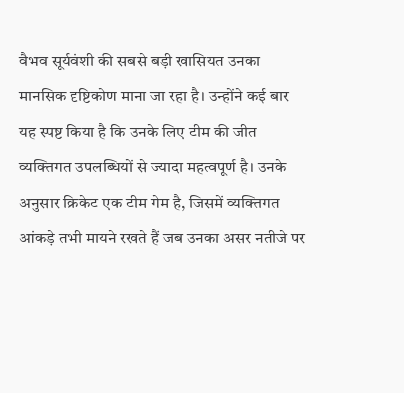वैभव सूर्यवंशी की सबसे बड़ी खासियत उनका मानसिक दृष्टिकोण माना जा रहा है। उन्होंने कई बार यह स्पष्ट किया है कि उनके लिए टीम की जीत व्यक्तिगत उपलब्धियों से ज्यादा महत्वपूर्ण है। उनके अनुसार क्रिकेट एक टीम गेम है, जिसमें व्यक्तिगत आंकड़े तभी मायने रखते हैं जब उनका असर नतीजे पर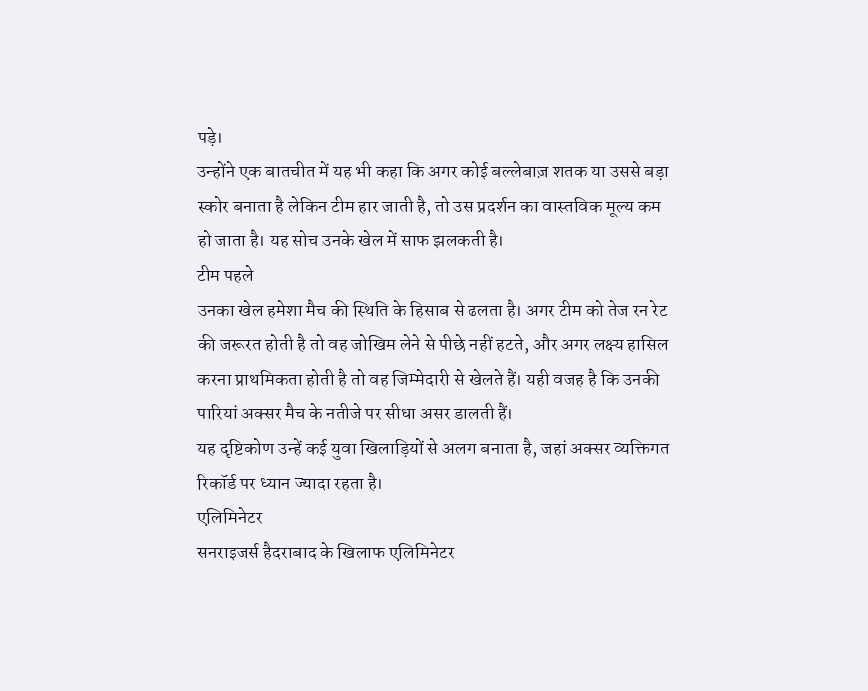पड़े।
उन्होंने एक बातचीत में यह भी कहा कि अगर कोई बल्लेबाज़ शतक या उससे बड़ा स्कोर बनाता है लेकिन टीम हार जाती है, तो उस प्रदर्शन का वास्तविक मूल्य कम हो जाता है। यह सोच उनके खेल में साफ झलकती है।
टीम पहले
उनका खेल हमेशा मैच की स्थिति के हिसाब से ढलता है। अगर टीम को तेज रन रेट की जरूरत होती है तो वह जोखिम लेने से पीछे नहीं हटते, और अगर लक्ष्य हासिल करना प्राथमिकता होती है तो वह जिम्मेदारी से खेलते हैं। यही वजह है कि उनकी पारियां अक्सर मैच के नतीजे पर सीधा असर डालती हैं।
यह दृष्टिकोण उन्हें कई युवा खिलाड़ियों से अलग बनाता है, जहां अक्सर व्यक्तिगत रिकॉर्ड पर ध्यान ज्यादा रहता है।
एलिमिनेटर
सनराइजर्स हैदराबाद के खिलाफ एलिमिनेटर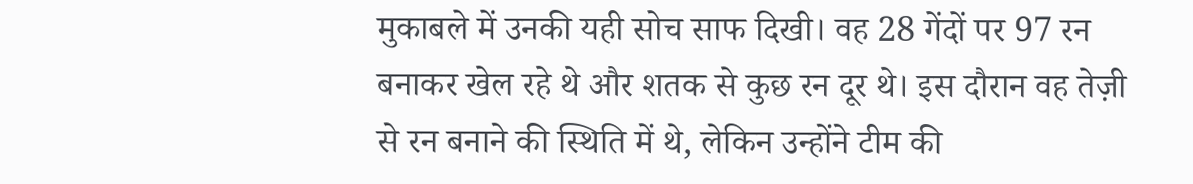मुकाबले में उनकी यही सोच साफ दिखी। वह 28 गेंदों पर 97 रन बनाकर खेल रहे थे और शतक से कुछ रन दूर थे। इस दौरान वह तेज़ी से रन बनाने की स्थिति में थे, लेकिन उन्होंने टीम की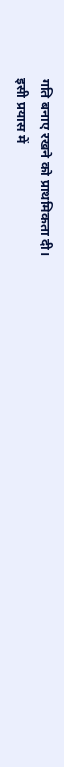गति बनाए रखने को प्राथमिकता दी।
इसी प्रयास में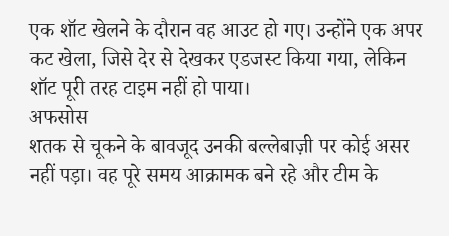एक शॉट खेलने के दौरान वह आउट हो गए। उन्होंने एक अपर कट खेला, जिसे देर से देखकर एडजस्ट किया गया, लेकिन शॉट पूरी तरह टाइम नहीं हो पाया।
अफसोस
शतक से चूकने के बावजूद उनकी बल्लेबाज़ी पर कोई असर नहीं पड़ा। वह पूरे समय आक्रामक बने रहे और टीम के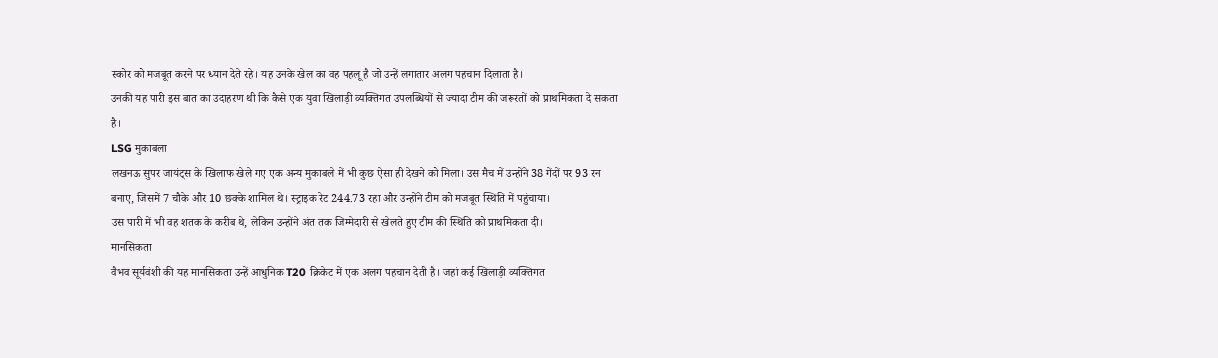स्कोर को मजबूत करने पर ध्यान देते रहे। यह उनके खेल का वह पहलू है जो उन्हें लगातार अलग पहचान दिलाता है।
उनकी यह पारी इस बात का उदाहरण थी कि कैसे एक युवा खिलाड़ी व्यक्तिगत उपलब्धियों से ज्यादा टीम की जरूरतों को प्राथमिकता दे सकता है।
LSG मुकाबला
लखनऊ सुपर जायंट्स के खिलाफ खेले गए एक अन्य मुकाबले में भी कुछ ऐसा ही देखने को मिला। उस मैच में उन्होंने 38 गेंदों पर 93 रन बनाए, जिसमें 7 चौके और 10 छक्के शामिल थे। स्ट्राइक रेट 244.73 रहा और उन्होंने टीम को मजबूत स्थिति में पहुंचाया।
उस पारी में भी वह शतक के करीब थे, लेकिन उन्होंने अंत तक जिम्मेदारी से खेलते हुए टीम की स्थिति को प्राथमिकता दी।
मानसिकता
वैभव सूर्यवंशी की यह मानसिकता उन्हें आधुनिक T20 क्रिकेट में एक अलग पहचान देती है। जहां कई खिलाड़ी व्यक्तिगत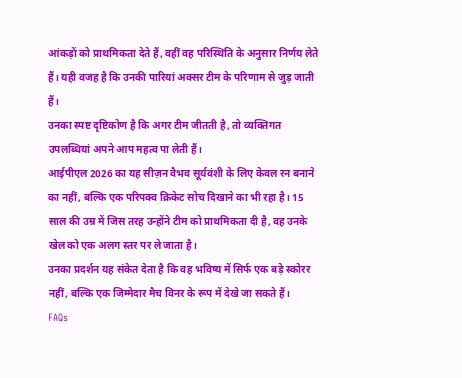आंकड़ों को प्राथमिकता देते हैं, वहीं वह परिस्थिति के अनुसार निर्णय लेते हैं। यही वजह है कि उनकी पारियां अक्सर टीम के परिणाम से जुड़ जाती हैं।
उनका स्पष्ट दृष्टिकोण है कि अगर टीम जीतती है, तो व्यक्तिगत उपलब्धियां अपने आप महत्व पा लेती हैं।
आईपीएल 2026 का यह सीज़न वैभव सूर्यवंशी के लिए केवल रन बनाने का नहीं, बल्कि एक परिपक्व क्रिकेट सोच दिखाने का भी रहा है। 15 साल की उम्र में जिस तरह उन्होंने टीम को प्राथमिकता दी है, वह उनके खेल को एक अलग स्तर पर ले जाता है।
उनका प्रदर्शन यह संकेत देता है कि वह भविष्य में सिर्फ एक बड़े स्कोरर नहीं, बल्कि एक जिम्मेदार मैच विनर के रूप में देखे जा सकते हैं।
FAQs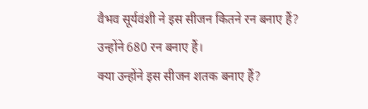वैभव सूर्यवंशी ने इस सीजन कितने रन बनाए हैं?
उन्होंने 680 रन बनाए हैं।
क्या उन्होंने इस सीजन शतक बनाए हैं?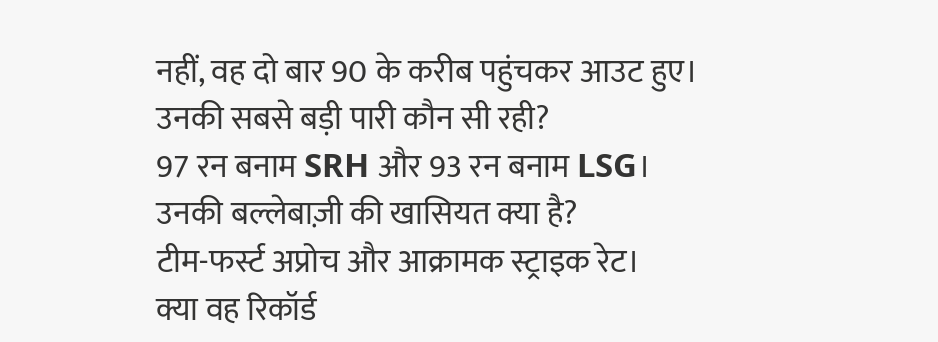नहीं, वह दो बार 90 के करीब पहुंचकर आउट हुए।
उनकी सबसे बड़ी पारी कौन सी रही?
97 रन बनाम SRH और 93 रन बनाम LSG।
उनकी बल्लेबाज़ी की खासियत क्या है?
टीम-फर्स्ट अप्रोच और आक्रामक स्ट्राइक रेट।
क्या वह रिकॉर्ड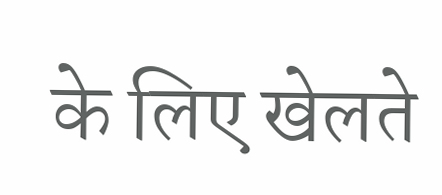के लिए खेलते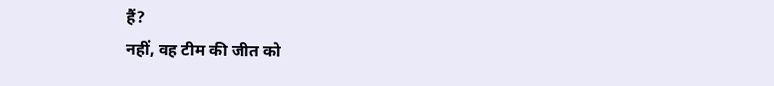हैं?
नहीं, वह टीम की जीत को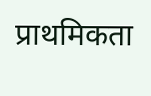प्राथमिकता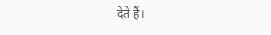देते हैं।